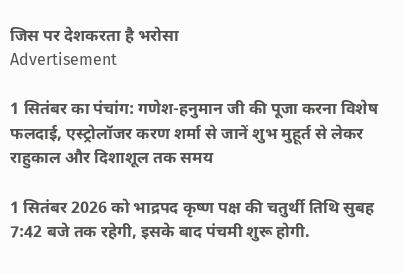जिस पर देशकरता है भरोसा
Advertisement

1 सितंबर का पंचांग: गणेश-हनुमान जी की पूजा करना विशेष फलदाई, एस्ट्रोलॉजर करण शर्मा से जानें शुभ मुहूर्त से लेकर राहुकाल और दिशाशूल तक समय

1 सितंबर 2026 को भाद्रपद कृष्ण पक्ष की चतुर्थी तिथि सुबह 7:42 बजे तक रहेगी, इसके बाद पंचमी शुरू होगी.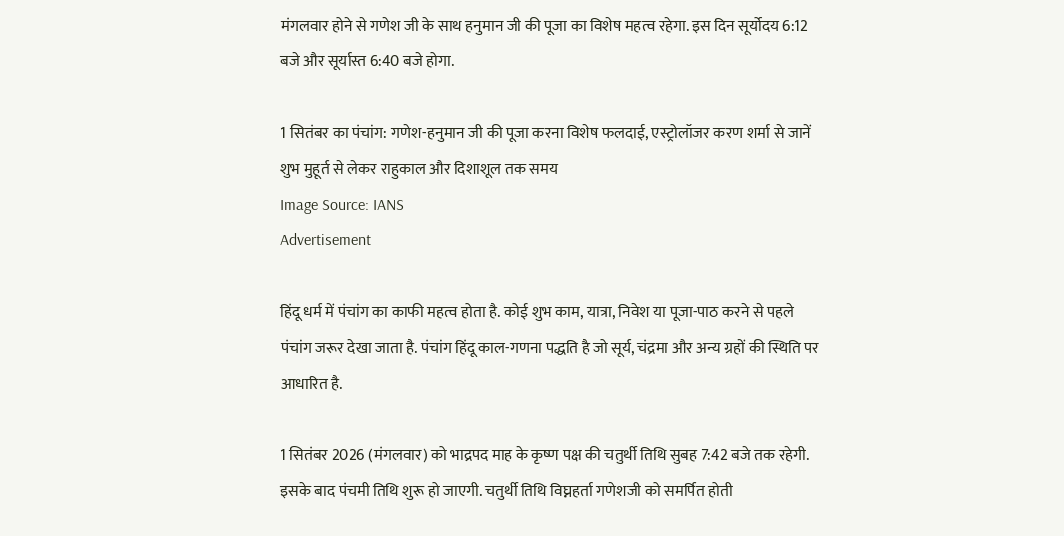मंगलवार होने से गणेश जी के साथ हनुमान जी की पूजा का विशेष महत्व रहेगा. इस दिन सूर्योदय 6:12 बजे और सूर्यास्त 6:40 बजे होगा.

1 सितंबर का पंचांग: गणेश-हनुमान जी की पूजा करना विशेष फलदाई, एस्ट्रोलॉजर करण शर्मा से जानें शुभ मुहूर्त से लेकर राहुकाल और दिशाशूल तक समय
Image Source: IANS
Advertisement

हिंदू धर्म में पंचांग का काफी महत्व होता है. कोई शुभ काम, यात्रा, निवेश या पूजा-पाठ करने से पहले पंचांग जरूर देखा जाता है. पंचांग हिंदू काल-गणना पद्धति है जो सूर्य, चंद्रमा और अन्य ग्रहों की स्थिति पर आधारित है.

1 सितंबर 2026 (मंगलवार) को भाद्रपद माह के कृष्ण पक्ष की चतुर्थी तिथि सुबह 7:42 बजे तक रहेगी. इसके बाद पंचमी तिथि शुरू हो जाएगी. चतुर्थी तिथि विघ्नहर्ता गणेशजी को समर्पित होती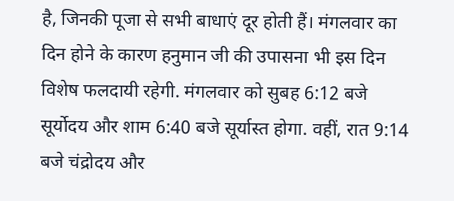है, जिनकी पूजा से सभी बाधाएं दूर होती हैं। मंगलवार का दिन होने के कारण हनुमान जी की उपासना भी इस दिन विशेष फलदायी रहेगी. मंगलवार को सुबह 6:12 बजे सूर्योदय और शाम 6:40 बजे सूर्यास्त होगा. वहीं, रात 9:14 बजे चंद्रोदय और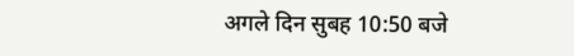अगले दिन सुबह 10:50 बजे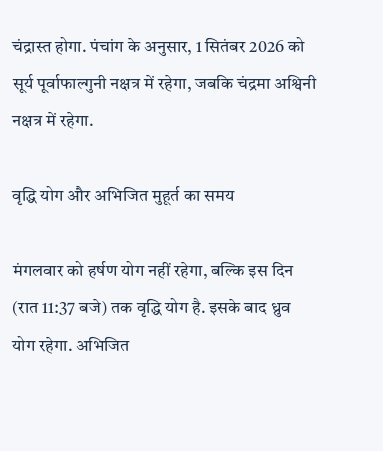चंद्रास्त होगा. पंचांग के अनुसार, 1 सितंबर 2026 को सूर्य पूर्वाफाल्गुनी नक्षत्र में रहेगा, जबकि चंद्रमा अश्विनी नक्षत्र में रहेगा.

वृद्धि योग और अभिजित मुहूर्त का समय

मंगलवार को हर्षण योग नहीं रहेगा, बल्कि इस दिन (रात 11:37 बजे) तक वृद्धि योग है. इसके बाद ध्रुव योग रहेगा. अभिजित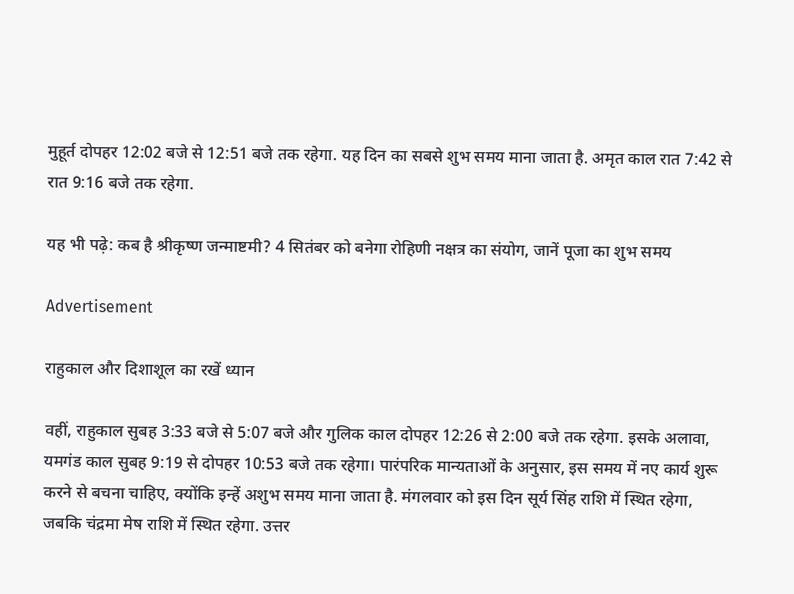मुहूर्त दोपहर 12:02 बजे से 12:51 बजे तक रहेगा. यह दिन का सबसे शुभ समय माना जाता है. अमृत काल रात 7:42 से रात 9:16 बजे तक रहेगा.

यह भी पढ़े: कब है श्रीकृष्ण जन्माष्टमी? 4 सितंबर को बनेगा रोहिणी नक्षत्र का संयोग, जानें पूजा का शुभ समय

Advertisement

राहुकाल और दिशाशूल का रखें ध्यान

वहीं, राहुकाल सुबह 3:33 बजे से 5:07 बजे और गुलिक काल दोपहर 12:26 से 2:00 बजे तक रहेगा. इसके अलावा, यमगंड काल सुबह 9:19 से दोपहर 10:53 बजे तक रहेगा। पारंपरिक मान्यताओं के अनुसार, इस समय में नए कार्य शुरू करने से बचना चाहिए, क्योंकि इन्हें अशुभ समय माना जाता है. मंगलवार को इस दिन सूर्य सिंह राशि में स्थित रहेगा, जबकि चंद्रमा मेष राशि में स्थित रहेगा. उत्तर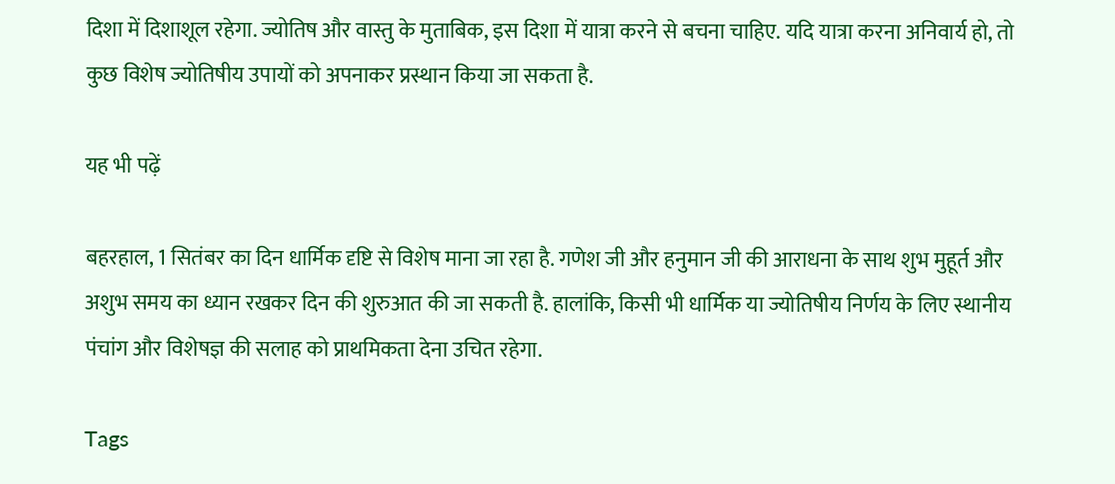दिशा में दिशाशूल रहेगा. ज्योतिष और वास्तु के मुताबिक, इस दिशा में यात्रा करने से बचना चाहिए. यदि यात्रा करना अनिवार्य हो, तो कुछ विशेष ज्योतिषीय उपायों को अपनाकर प्रस्थान किया जा सकता है.

यह भी पढ़ें

बहरहाल, 1 सितंबर का दिन धार्मिक दृष्टि से विशेष माना जा रहा है. गणेश जी और हनुमान जी की आराधना के साथ शुभ मुहूर्त और अशुभ समय का ध्यान रखकर दिन की शुरुआत की जा सकती है. हालांकि, किसी भी धार्मिक या ज्योतिषीय निर्णय के लिए स्थानीय पंचांग और विशेषज्ञ की सलाह को प्राथमिकता देना उचित रहेगा.

Tags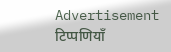Advertisement
टिप्पणियाँ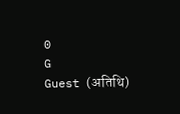0
G
Guest (अतिथि)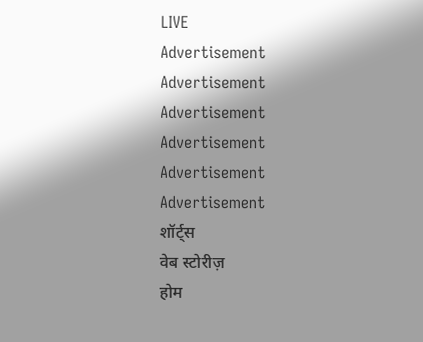LIVE
Advertisement
Advertisement
Advertisement
Advertisement
Advertisement
Advertisement
शॉर्ट्स
वेब स्टोरीज़
होम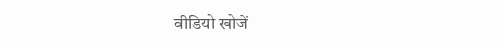वीडियो खोजें